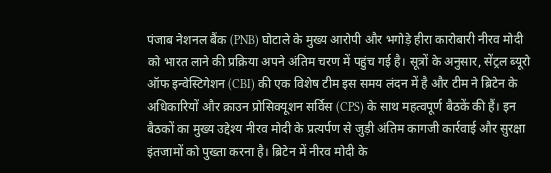पंजाब नेशनल बैंक (PNB) घोटाले के मुख्य आरोपी और भगोड़े हीरा कारोबारी नीरव मोदी को भारत लाने की प्रक्रिया अपने अंतिम चरण में पहुंच गई है। सूत्रों के अनुसार, सेंट्रल ब्यूरो ऑफ इन्वेस्टिगेशन (CBI) की एक विशेष टीम इस समय लंदन में है और टीम ने ब्रिटेन के अधिकारियों और क्राउन प्रोसिक्यूशन सर्विस (CPS) के साथ महत्वपूर्ण बैठकें की हैं। इन बैठकों का मुख्य उद्देश्य नीरव मोदी के प्रत्यर्पण से जुड़ी अंतिम कागजी कार्रवाई और सुरक्षा इंतजामों को पुख्ता करना है। ब्रिटेन में नीरव मोदी के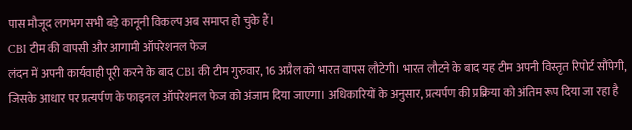पास मौजूद लगभग सभी बड़े कानूनी विकल्प अब समाप्त हो चुके हैं।
CBI टीम की वापसी और आगामी ऑपरेशनल फेज
लंदन में अपनी कार्यवाही पूरी करने के बाद CBI की टीम गुरुवार, 16 अप्रैल को भारत वापस लौटेगी। भारत लौटने के बाद यह टीम अपनी विस्तृत रिपोर्ट सौंपेगी, जिसके आधार पर प्रत्यर्पण के फाइनल ऑपरेशनल फेज को अंजाम दिया जाएगा। अधिकारियों के अनुसार, प्रत्यर्पण की प्रक्रिया को अंतिम रूप दिया जा रहा है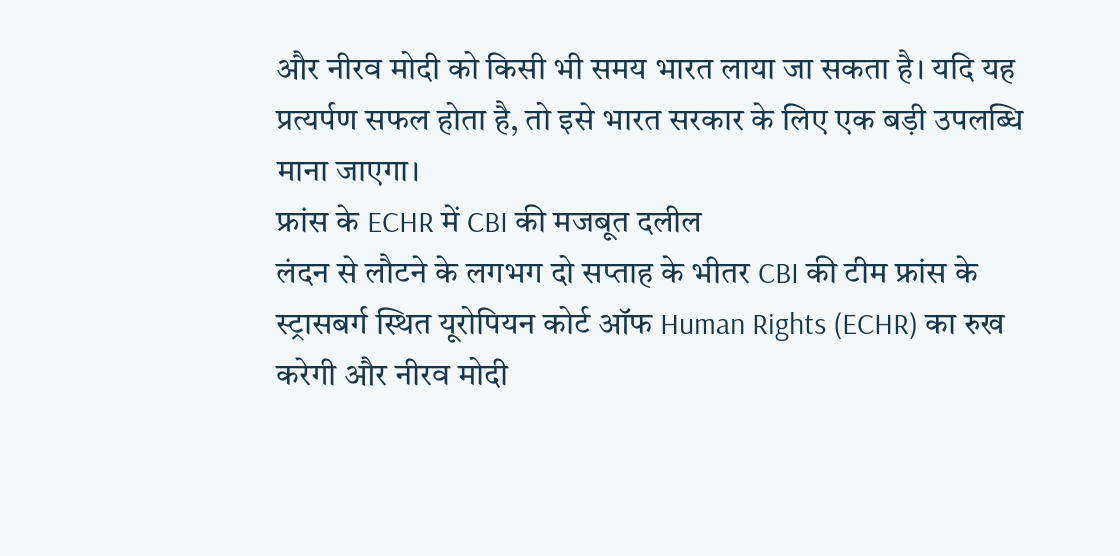और नीरव मोदी को किसी भी समय भारत लाया जा सकता है। यदि यह प्रत्यर्पण सफल होता है, तो इसे भारत सरकार के लिए एक बड़ी उपलब्धि माना जाएगा।
फ्रांस के ECHR में CBI की मजबूत दलील
लंदन से लौटने के लगभग दो सप्ताह के भीतर CBI की टीम फ्रांस के स्ट्रासबर्ग स्थित यूरोपियन कोर्ट ऑफ Human Rights (ECHR) का रुख करेगी और नीरव मोदी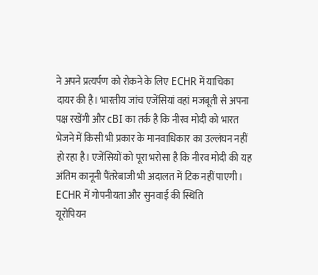ने अपने प्रत्यर्पण को रोकने के लिए ECHR में याचिका दायर की है। भारतीय जांच एजेंसियां वहां मजबूती से अपना पक्ष रखेंगी और cBI का तर्क है कि नीरव मोदी को भारत भेजने में किसी भी प्रकार के मानवाधिकार का उल्लंघन नहीं हो रहा है। एजेंसियों को पूरा भरोसा है कि नीरव मोदी की यह अंतिम कानूनी पैंतरेबाजी भी अदालत में टिक नहीं पाएगी।
ECHR में गोपनीयता और सुनवाई की स्थिति
यूरोपियन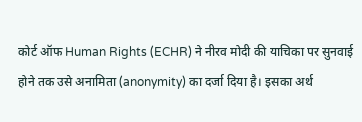कोर्ट ऑफ Human Rights (ECHR) ने नीरव मोदी की याचिका पर सुनवाई होने तक उसे अनामिता (anonymity) का दर्जा दिया है। इसका अर्थ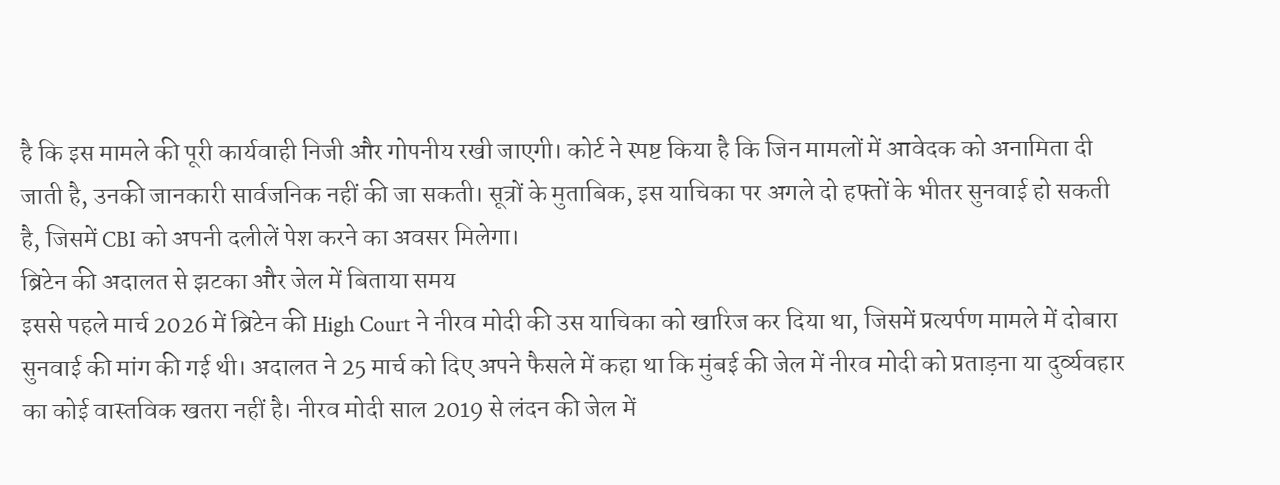है कि इस मामले की पूरी कार्यवाही निजी और गोपनीय रखी जाएगी। कोर्ट ने स्पष्ट किया है कि जिन मामलों में आवेदक को अनामिता दी जाती है, उनकी जानकारी सार्वजनिक नहीं की जा सकती। सूत्रों के मुताबिक, इस याचिका पर अगले दो हफ्तों के भीतर सुनवाई हो सकती है, जिसमें CBI को अपनी दलीलें पेश करने का अवसर मिलेगा।
ब्रिटेन की अदालत से झटका और जेल में बिताया समय
इससे पहले मार्च 2026 में ब्रिटेन की High Court ने नीरव मोदी की उस याचिका को खारिज कर दिया था, जिसमें प्रत्यर्पण मामले में दोबारा सुनवाई की मांग की गई थी। अदालत ने 25 मार्च को दिए अपने फैसले में कहा था कि मुंबई की जेल में नीरव मोदी को प्रताड़ना या दुर्व्यवहार का कोई वास्तविक खतरा नहीं है। नीरव मोदी साल 2019 से लंदन की जेल में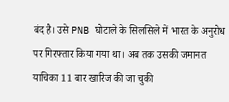बंद है। उसे PNB घोटाले के सिलसिले में भारत के अनुरोध पर गिरफ्तार किया गया था। अब तक उसकी जमानत याचिका 11 बार खारिज की जा चुकी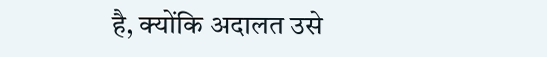है, क्योंकि अदालत उसे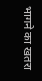भागने का खतरा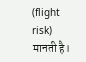(flight risk) मानती है।